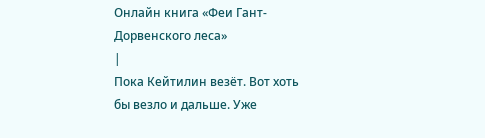Онлайн книга «Феи Гант-Дорвенского леса»
|
Пока Кейтилин везёт. Вот хоть бы везло и дальше. Уже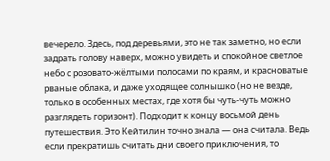вечерело. Здесь, под деревьями, это не так заметно, но если задрать голову наверх, можно увидеть и спокойное светлое небо с розовато-жёлтыми полосами по краям, и красноватые рваные облака, и даже уходящее солнышко (но не везде, только в особенных местах, где хотя бы чуть-чуть можно разглядеть горизонт). Подходит к концу восьмой день путешествия. Это Кейтилин точно знала — она считала. Ведь если прекратишь считать дни своего приключения, то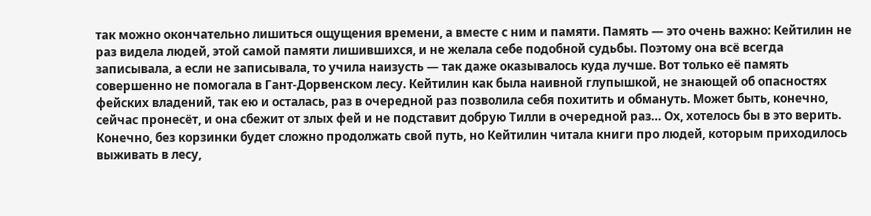так можно окончательно лишиться ощущения времени, а вместе с ним и памяти. Память — это очень важно: Кейтилин не раз видела людей, этой самой памяти лишившихся, и не желала себе подобной судьбы. Поэтому она всё всегда записывала, а если не записывала, то учила наизусть — так даже оказывалось куда лучше. Вот только её память совершенно не помогала в Гант-Дорвенском лесу. Кейтилин как была наивной глупышкой, не знающей об опасностях фейских владений, так ею и осталась, раз в очередной раз позволила себя похитить и обмануть. Может быть, конечно, сейчас пронесёт, и она сбежит от злых фей и не подставит добрую Тилли в очередной раз… Ох, хотелось бы в это верить. Конечно, без корзинки будет сложно продолжать свой путь, но Кейтилин читала книги про людей, которым приходилось выживать в лесу,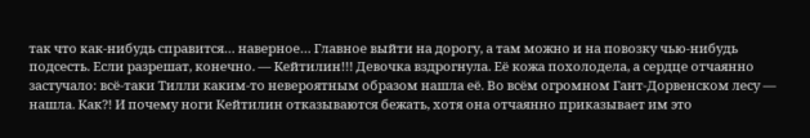так что как-нибудь справится… наверное… Главное выйти на дорогу, а там можно и на повозку чью-нибудь подсесть. Если разрешат, конечно. — Кейтилин!!! Девочка вздрогнула. Её кожа похолодела, а сердце отчаянно застучало: всё-таки Тилли каким-то невероятным образом нашла её. Во всём огромном Гант-Дорвенском лесу — нашла. Как?! И почему ноги Кейтилин отказываются бежать, хотя она отчаянно приказывает им это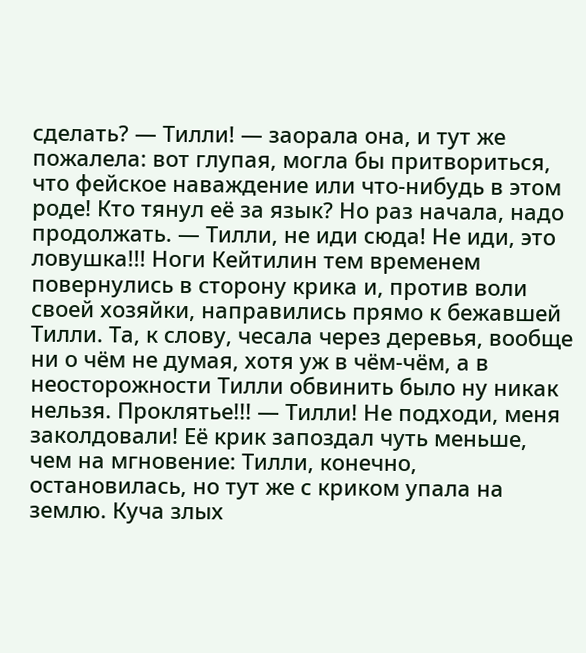сделать? — Тилли! — заорала она, и тут же пожалела: вот глупая, могла бы притвориться, что фейское наваждение или что-нибудь в этом роде! Кто тянул её за язык? Но раз начала, надо продолжать. — Тилли, не иди сюда! Не иди, это ловушка!!! Ноги Кейтилин тем временем повернулись в сторону крика и, против воли своей хозяйки, направились прямо к бежавшей Тилли. Та, к слову, чесала через деревья, вообще ни о чём не думая, хотя уж в чём-чём, а в неосторожности Тилли обвинить было ну никак нельзя. Проклятье!!! — Тилли! Не подходи, меня заколдовали! Её крик запоздал чуть меньше, чем на мгновение: Тилли, конечно, остановилась, но тут же с криком упала на землю. Куча злых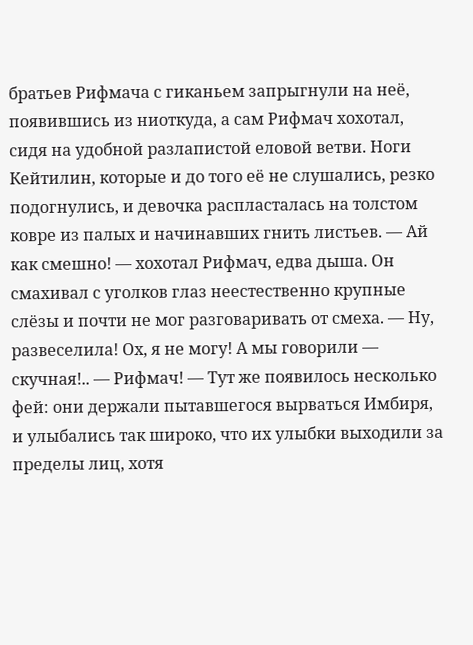братьев Рифмача с гиканьем запрыгнули на неё, появившись из ниоткуда, а сам Рифмач хохотал, сидя на удобной разлапистой еловой ветви. Ноги Кейтилин, которые и до того её не слушались, резко подогнулись, и девочка распласталась на толстом ковре из палых и начинавших гнить листьев. — Ай как смешно! — хохотал Рифмач, едва дыша. Он смахивал с уголков глаз неестественно крупные слёзы и почти не мог разговаривать от смеха. — Ну, развеселила! Ох, я не могу! А мы говорили — скучная!.. — Рифмач! — Тут же появилось несколько фей: они держали пытавшегося вырваться Имбиря, и улыбались так широко, что их улыбки выходили за пределы лиц, хотя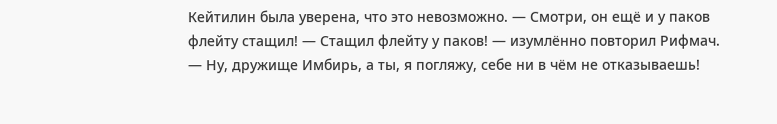Кейтилин была уверена, что это невозможно. — Смотри, он ещё и у паков флейту стащил! — Стащил флейту у паков! — изумлённо повторил Рифмач. — Ну, дружище Имбирь, а ты, я погляжу, себе ни в чём не отказываешь!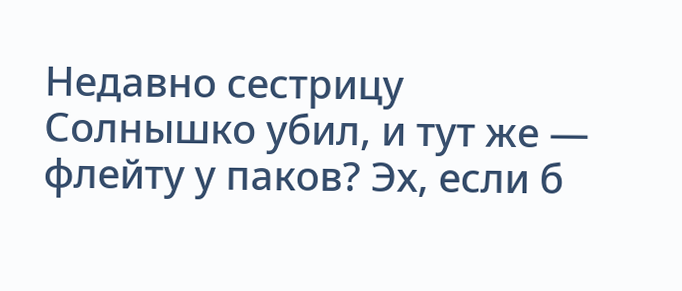Недавно сестрицу Солнышко убил, и тут же — флейту у паков? Эх, если б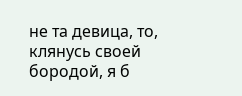не та девица, то, клянусь своей бородой, я б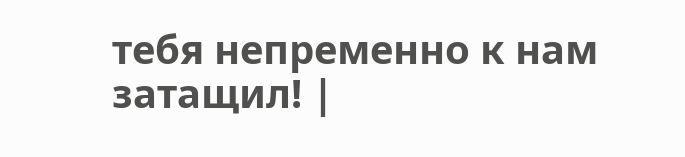тебя непременно к нам затащил! |